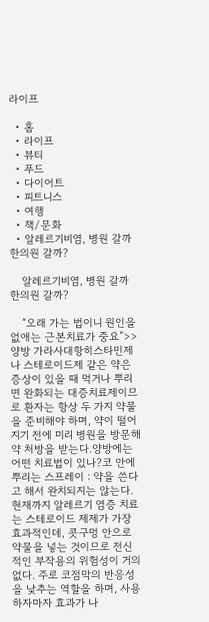라이프

  • 홈
  • 라이프
  • 뷰티
  • 푸드
  • 다이어트
  • 피트니스
  • 여행
  • 책/문화
  • 알레르기비염, 병원 갈까 한의원 갈까?

    알레르기비염, 병원 갈까 한의원 갈까?

    “오래 가는 법이니 원인을 없애는 근본치료가 중요”>> 양방 가라사대항히스타민제나 스테로이드제 같은 약은 증상이 있을 때 먹거나 뿌리면 완화되는 대증치료제이므로 환자는 항상 두 가지 약물을 준비해야 하며, 약이 떨어지기 전에 미리 병원을 방문해 약 처방을 받는다.양방에는 어떤 치료법이 있나?코 안에 뿌리는 스프레이 : 약을 쓴다고 해서 완치되지는 않는다. 현재까지 알레르기 염증 치료는 스테로이드 제제가 가장 효과적인데, 콧구멍 안으로 약물을 넣는 것이므로 전신적인 부작용의 위험성이 거의 없다. 주로 코점막의 반응성을 낮추는 역할을 하며, 사용하자마자 효과가 나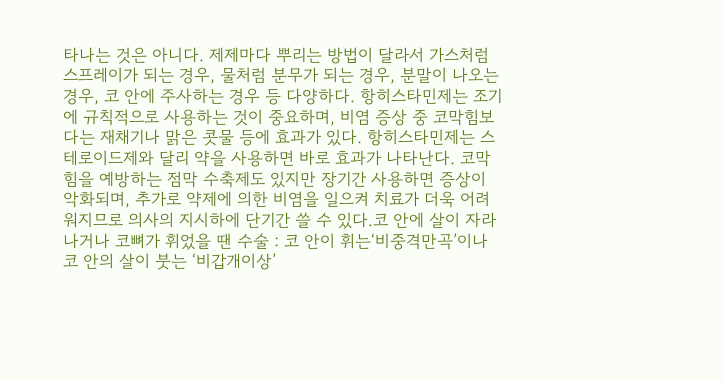타나는 것은 아니다. 제제마다 뿌리는 방법이 달라서 가스처럼 스프레이가 되는 경우, 물처럼 분무가 되는 경우, 분말이 나오는 경우, 코 안에 주사하는 경우 등 다양하다. 항히스타민제는 조기에 규칙적으로 사용하는 것이 중요하며, 비염 증상 중 코막힘보다는 재채기나 맑은 콧물 등에 효과가 있다. 항히스타민제는 스테로이드제와 달리 약을 사용하면 바로 효과가 나타난다. 코막힘을 예방하는 점막 수축제도 있지만 장기간 사용하면 증상이 악화되며, 추가로 약제에 의한 비염을 일으켜 치료가 더욱 어려워지므로 의사의 지시하에 단기간 쓸 수 있다.코 안에 살이 자라나거나 코뼈가 휘었을 땐 수술 : 코 안이 휘는‘비중격만곡’이나 코 안의 살이 붓는 ‘비갑개이상’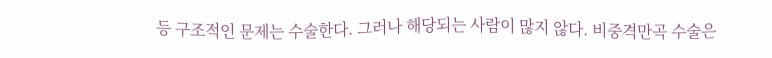등 구조적인 문제는 수술한다. 그러나 해당되는 사람이 많지 않다. 비중격만곡 수술은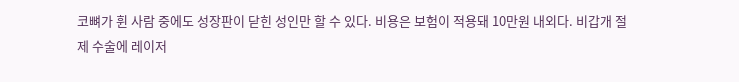코뼈가 휜 사람 중에도 성장판이 닫힌 성인만 할 수 있다. 비용은 보험이 적용돼 10만원 내외다. 비갑개 절제 수술에 레이저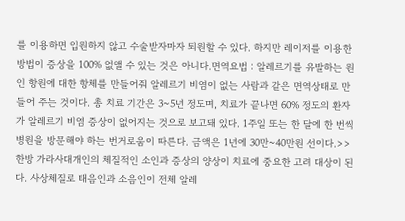를 이용하면 입원하지 않고 수술받자마자 퇴원할 수 있다. 하지만 레이저를 이용한 방법이 증상을 100% 없앨 수 있는 것은 아니다.면역요법 : 알레르기를 유발하는 원인 항원에 대한 항체를 만들어줘 알레르기 비염이 없는 사람과 같은 면역상태로 만들어 주는 것이다. 총 치료 기간은 3~5년 정도며, 치료가 끝나면 60% 정도의 환자가 알레르기 비염 증상이 없어지는 것으로 보고돼 있다. 1주일 또는 한 달에 한 번씩 병원을 방문해야 하는 번거로움이 따른다. 금액은 1년에 30만~40만원 선이다.>> 한방 가라사대개인의 체질적인 소인과 증상의 양상이 치료에 중요한 고려 대상이 된다. 사상체질로 태음인과 소음인이 전체 알레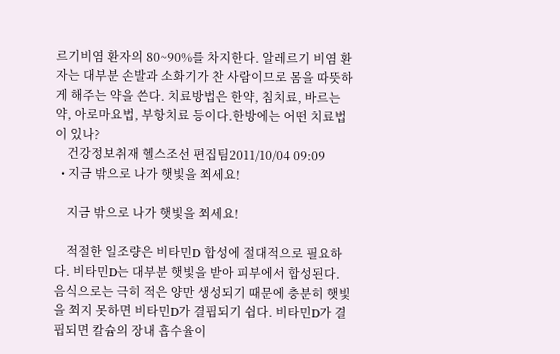르기비염 환자의 80~90%를 차지한다. 알레르기 비염 환자는 대부분 손발과 소화기가 찬 사람이므로 몸을 따뜻하게 해주는 약을 쓴다. 치료방법은 한약, 침치료, 바르는약, 아로마요법, 부항치료 등이다.한방에는 어떤 치료법이 있나?
    건강정보취재 헬스조선 편집팀2011/10/04 09:09
  • 지금 밖으로 나가 햇빛을 쬐세요!

    지금 밖으로 나가 햇빛을 쬐세요!

    적절한 일조량은 비타민D 합성에 절대적으로 필요하다. 비타민D는 대부분 햇빛을 받아 피부에서 합성된다. 음식으로는 극히 적은 양만 생성되기 때문에 충분히 햇빛을 쬐지 못하면 비타민D가 결핍되기 쉽다. 비타민D가 결핍되면 칼슘의 장내 흡수율이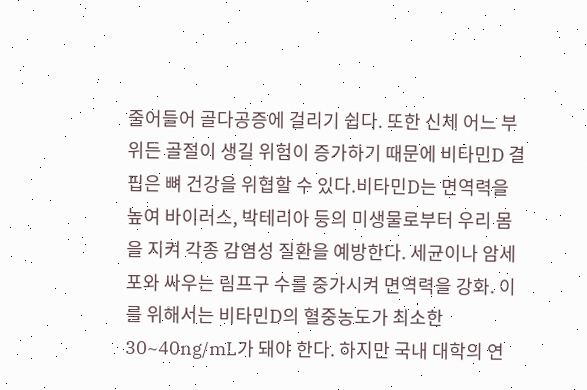줄어들어 골다공증에 걸리기 쉽다. 또한 신체 어느 부위든 골절이 생길 위험이 증가하기 때문에 비타민D 결핍은 뼈 건강을 위협할 수 있다.비타민D는 면역력을 높여 바이러스, 박테리아 등의 미생물로부터 우리 몸을 지켜 각종 감염성 질환을 예방한다. 세균이나 암세포와 싸우는 림프구 수를 증가시켜 면역력을 강화. 이를 위해서는 비타민D의 혈중농도가 최소한 30~40ng/mL가 돼야 한다. 하지만 국내 대학의 연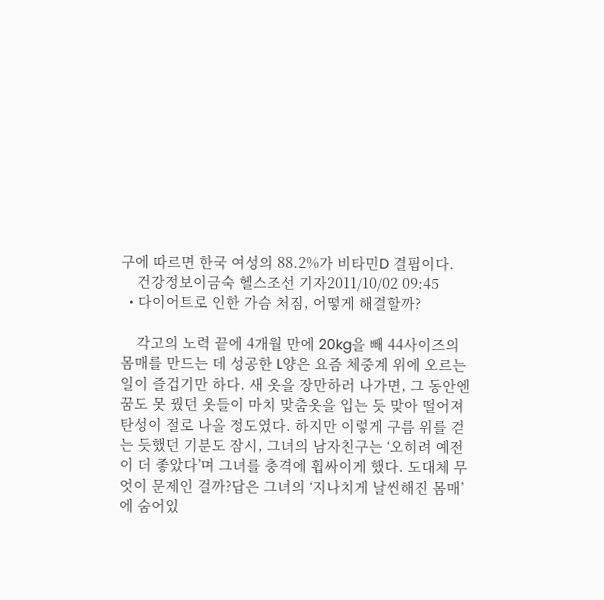구에 따르면 한국 여성의 88.2%가 비타민D 결핍이다.
    건강정보이금숙 헬스조선 기자2011/10/02 09:45
  • 다이어트로 인한 가슴 처짐, 어떻게 해결할까?

    각고의 노력 끝에 4개월 만에 20kg을 빼 44사이즈의 몸매를 만드는 데 성공한 L양은 요즘 체중계 위에 오르는 일이 즐겁기만 하다. 새 옷을 장만하러 나가면, 그 동안엔 꿈도 못 꿨던 옷들이 마치 맞춤옷을 입는 듯 맞아 떨어져 탄성이 절로 나올 정도였다. 하지만 이렇게 구름 위를 걷는 듯했던 기분도 잠시, 그녀의 남자친구는 ‘오히려 예전이 더 좋았다’며 그녀를 충격에 휩싸이게 했다. 도대체 무엇이 문제인 걸까?답은 그녀의 ‘지나치게 날씬해진 몸매’에 숨어있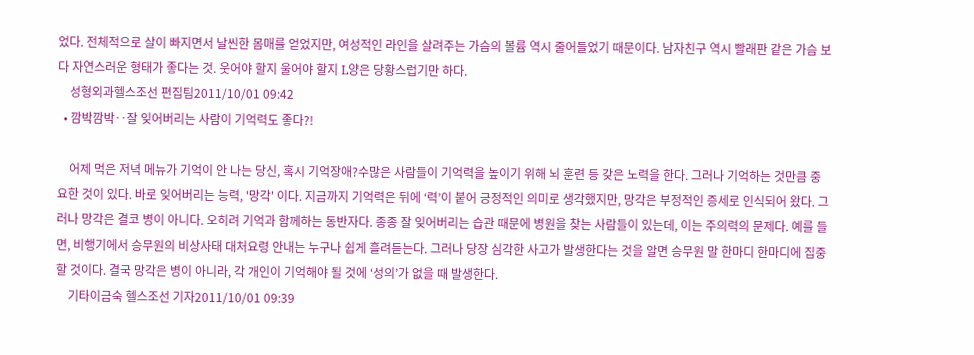었다. 전체적으로 살이 빠지면서 날씬한 몸매를 얻었지만, 여성적인 라인을 살려주는 가슴의 볼륨 역시 줄어들었기 때문이다. 남자친구 역시 빨래판 같은 가슴 보다 자연스러운 형태가 좋다는 것. 웃어야 할지 울어야 할지 L양은 당황스럽기만 하다.
    성형외과헬스조선 편집팀2011/10/01 09:42
  • 깜박깜박‥잘 잊어버리는 사람이 기억력도 좋다?!

    어제 먹은 저녁 메뉴가 기억이 안 나는 당신, 혹시 기억장애?수많은 사람들이 기억력을 높이기 위해 뇌 훈련 등 갖은 노력을 한다. 그러나 기억하는 것만큼 중요한 것이 있다. 바로 잊어버리는 능력, '망각' 이다. 지금까지 기억력은 뒤에 ‘력’이 붙어 긍정적인 의미로 생각했지만, 망각은 부정적인 증세로 인식되어 왔다. 그러나 망각은 결코 병이 아니다. 오히려 기억과 함께하는 동반자다. 종종 잘 잊어버리는 습관 때문에 병원을 찾는 사람들이 있는데, 이는 주의력의 문제다. 예를 들면, 비행기에서 승무원의 비상사태 대처요령 안내는 누구나 쉽게 흘려듣는다. 그러나 당장 심각한 사고가 발생한다는 것을 알면 승무원 말 한마디 한마디에 집중할 것이다. 결국 망각은 병이 아니라, 각 개인이 기억해야 될 것에 ‘성의’가 없을 때 발생한다.
    기타이금숙 헬스조선 기자2011/10/01 09:39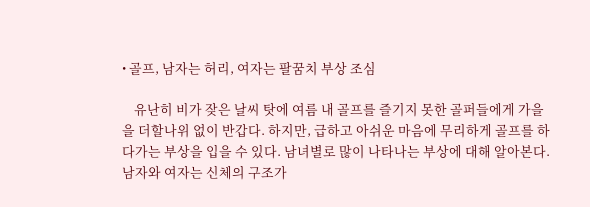• 골프, 남자는 허리, 여자는 팔꿈치 부상 조심

    유난히 비가 잦은 날씨 탓에 여름 내 골프를 즐기지 못한 골퍼들에게 가을을 더할나위 없이 반갑다. 하지만, 급하고 아쉬운 마음에 무리하게 골프를 하다가는 부상을 입을 수 있다. 남녀별로 많이 나타나는 부상에 대해 알아본다.남자와 여자는 신체의 구조가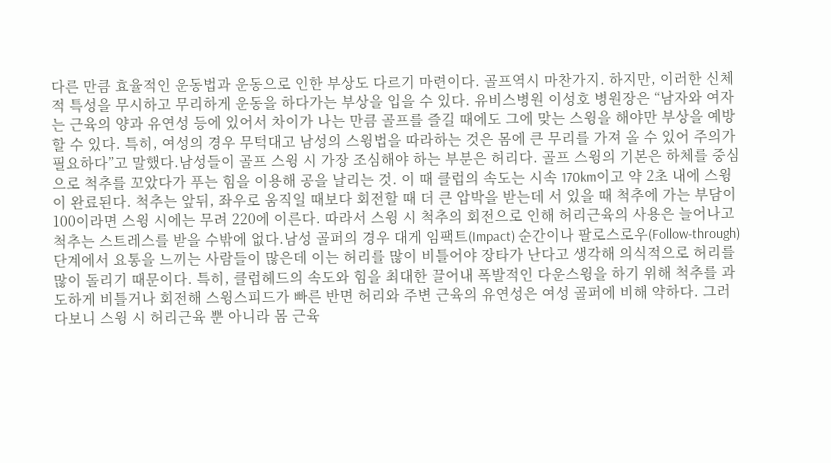다른 만큼 효율적인 운동법과 운동으로 인한 부상도 다르기 마련이다. 골프역시 마찬가지. 하지만, 이러한 신체적 특성을 무시하고 무리하게 운동을 하다가는 부상을 입을 수 있다. 유비스병원 이성호 병원장은 “남자와 여자는 근육의 양과 유연성 등에 있어서 차이가 나는 만큼 골프를 즐길 때에도 그에 맞는 스윙을 해야만 부상을 예방 할 수 있다. 특히, 여성의 경우 무턱대고 남성의 스윙법을 따라하는 것은 몸에 큰 무리를 가져 올 수 있어 주의가 필요하다”고 말했다.남성들이 골프 스윙 시 가장 조심해야 하는 부분은 허리다. 골프 스윙의 기본은 하체를 중심으로 척추를 꼬았다가 푸는 힘을 이용해 공을 날리는 것. 이 때 클럽의 속도는 시속 170km이고 약 2초 내에 스윙이 완료된다. 척추는 앞뒤, 좌우로 움직일 때보다 회전할 때 더 큰 압박을 받는데 서 있을 때 척추에 가는 부담이 100이라면 스윙 시에는 무려 220에 이른다. 따라서 스윙 시 척추의 회전으로 인해 허리근육의 사용은 늘어나고 척추는 스트레스를 받을 수밖에 없다.남성 골퍼의 경우 대게 임팩트(Impact) 순간이나 팔로스로우(Follow-through) 단계에서 요통을 느끼는 사람들이 많은데 이는 허리를 많이 비틀어야 장타가 난다고 생각해 의식적으로 허리를 많이 돌리기 때문이다. 특히, 클럽헤드의 속도와 힘을 최대한 끌어내 폭발적인 다운스윙을 하기 위해 척추를 과도하게 비틀거나 회전해 스윙스피드가 빠른 반면 허리와 주변 근육의 유연성은 여성 골퍼에 비해 약하다. 그러다보니 스윙 시 허리근육 뿐 아니라 몸 근육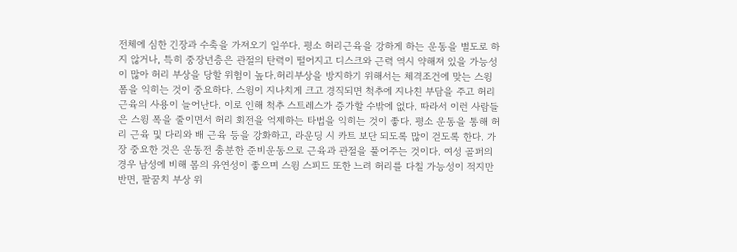전체에 심한 긴장과 수축을 가져오기 일쑤다. 평소 허리근육을 강하게 하는 운동을 별도로 하지 않거나, 특히 중장년층은 관절의 탄력이 떨어지고 디스크와 근력 역시 약해져 있을 가능성이 많아 허리 부상을 당할 위험이 높다.허리부상을 방지하기 위해서는 체격조건에 맞는 스윙 폼을 익히는 것이 중요하다. 스윙이 지나치게 크고 경직되면 척추에 지나친 부담을 주고 허리 근육의 사용이 늘어난다. 이로 인해 척추 스트레스가 증가할 수밖에 없다. 따라서 이런 사람들은 스윙 폭을 줄이면서 허리 회전을 억제하는 타법을 익히는 것이 좋다. 평소 운동을 통해 허리 근육 및 다리와 배 근육 등을 강화하고, 라운딩 시 카트 보단 되도록 많이 걷도록 한다. 가장 중요한 것은 운동전 충분한 준비운동으로 근육과 관절을 풀어주는 것이다. 여성 골퍼의 경우 남성에 비해 몸의 유연성이 좋으며 스윙 스피드 또한 느려 허리를 다칠 가능성이 적지만 반면, 팔꿈치 부상 위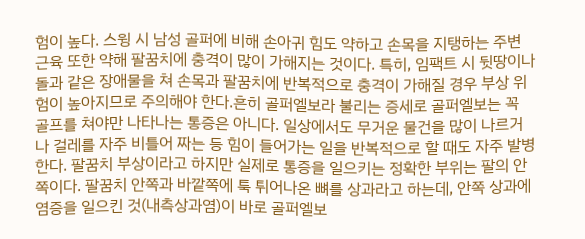험이 높다. 스윙 시 남성 골퍼에 비해 손아귀 힘도 약하고 손목을 지탱하는 주변 근육 또한 약해 팔꿈치에 충격이 많이 가해지는 것이다. 특히, 임팩트 시 뒷땅이나 돌과 같은 장애물을 쳐 손목과 팔꿈치에 반복적으로 충격이 가해질 경우 부상 위험이 높아지므로 주의해야 한다.흔히 골퍼엘보라 불리는 증세로 골퍼엘보는 꼭 골프를 쳐야만 나타나는 통증은 아니다. 일상에서도 무거운 물건을 많이 나르거나 걸레를 자주 비틀어 짜는 등 힘이 들어가는 일을 반복적으로 할 때도 자주 발병한다. 팔꿈치 부상이라고 하지만 실제로 통증을 일으키는 정확한 부위는 팔의 안쪽이다. 팔꿈치 안쪽과 바깥쪽에 툭 튀어나온 뼈를 상과라고 하는데, 안쪽 상과에 염증을 일으킨 것(내측상과염)이 바로 골퍼엘보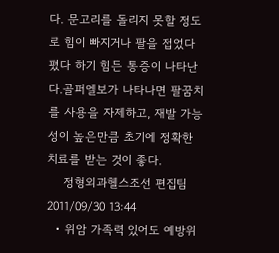다. 문고리를 돌리지 못할 정도로 힘이 빠지거나 팔을 접었다 폈다 하기 힘든 통증이 나타난다.골퍼엘보가 나타나면 팔꿈치를 사용을 자제하고, 재발 가능성이 높은만큼 초기에 정확한 치료를 받는 것이 좋다.
    정형외과헬스조선 편집팀2011/09/30 13:44
  • 위암 가족력 있어도 예방위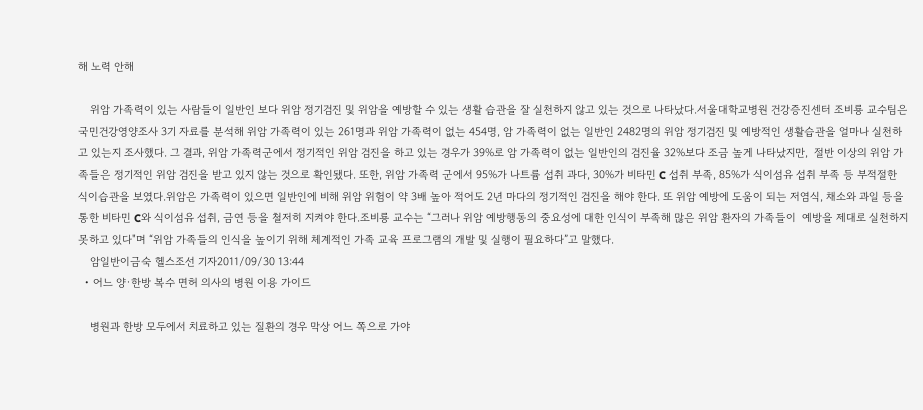해 노력 안해

    위암 가족력이 있는 사람들이 일반인 보다 위암 정기검진 및 위암을 예방할 수 있는 생활 습관을 잘 실천하지 않고 있는 것으로 나타났다.서울대학교병원 건강증진센터 조비룡 교수팀은 국민건강영양조사 3기 자료를 분석해 위암 가족력이 있는 261명과 위암 가족력이 없는 454명, 암 가족력이 없는 일반인 2482명의 위암 정기검진 및 예방적인 생활습관을 얼마나 실천하고 있는지 조사했다. 그 결과, 위암 가족력군에서 정기적인 위암 검진을 하고 있는 경우가 39%로 암 가족력이 없는 일반인의 검진율 32%보다 조금 높게 나타났지만,  절반 이상의 위암 가족들은 정기적인 위암 검진을 받고 있지 않는 것으로 확인됐다. 또한, 위암 가족력 군에서 95%가 나트륨 섭취 과다, 30%가 비타민 C 섭취 부족, 85%가 식이섬유 섭취 부족 등 부적절한 식이습관을 보였다.위암은 가족력이 있으면 일반인에 비해 위암 위험이 약 3배 높아 적어도 2년 마다의 정기적인 검진을 해야 한다. 또 위암 예방에 도움이 되는 저염식, 채소와 과일 등을 통한 비타민 C와 식이섬유 섭취, 금연 등을 철저히 지켜야 한다.조비룡 교수는 “그러나 위암 예방행동의 중요성에 대한 인식이 부족해 많은 위암 환자의 가족들이  예방을 제대로 실천하지 못하고 있다"며 “위암 가족들의 인식을 높이기 위해 체계적인 가족 교육 프로그램의 개발 및 실행이 필요하다”고 말했다.
    암일반이금숙 헬스조선 기자2011/09/30 13:44
  • 어느 양·한방 복수 면허 의사의 병원 이용 가이드

    병원과 한방 모두에서 치료하고 있는 질환의 경우 막상 어느 쪽으로 가야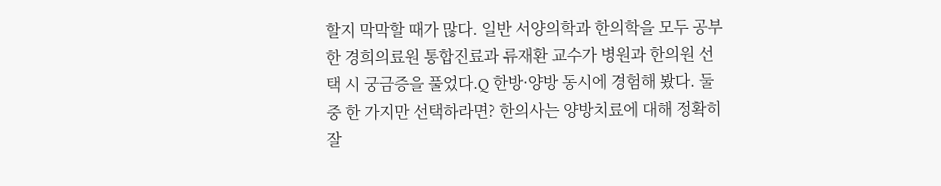할지 막막할 때가 많다. 일반 서양의학과 한의학을 모두 공부한 경희의료원 통합진료과 류재환 교수가 병원과 한의원 선택 시 궁금증을 풀었다.Q 한방·양방 동시에 경험해 봤다. 둘 중 한 가지만 선택하라면? 한의사는 양방치료에 대해 정확히 잘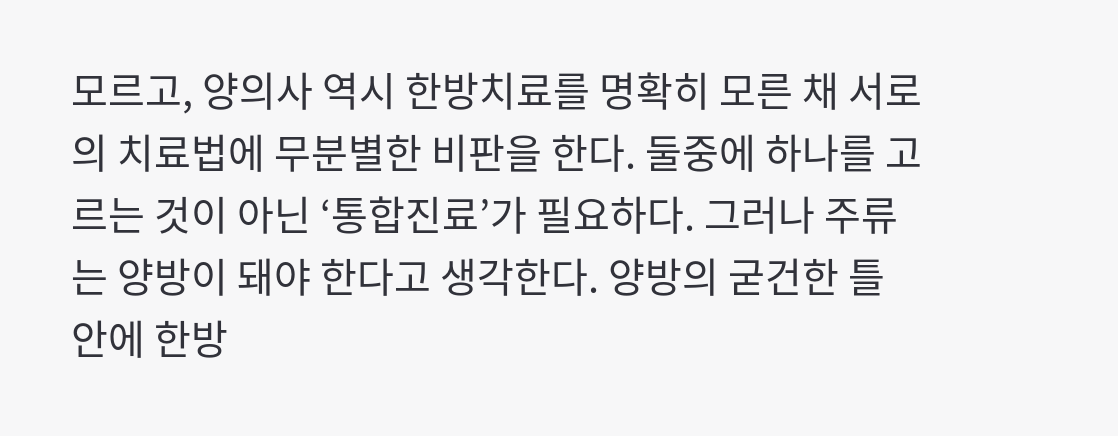모르고, 양의사 역시 한방치료를 명확히 모른 채 서로의 치료법에 무분별한 비판을 한다. 둘중에 하나를 고르는 것이 아닌 ‘통합진료’가 필요하다. 그러나 주류는 양방이 돼야 한다고 생각한다. 양방의 굳건한 틀 안에 한방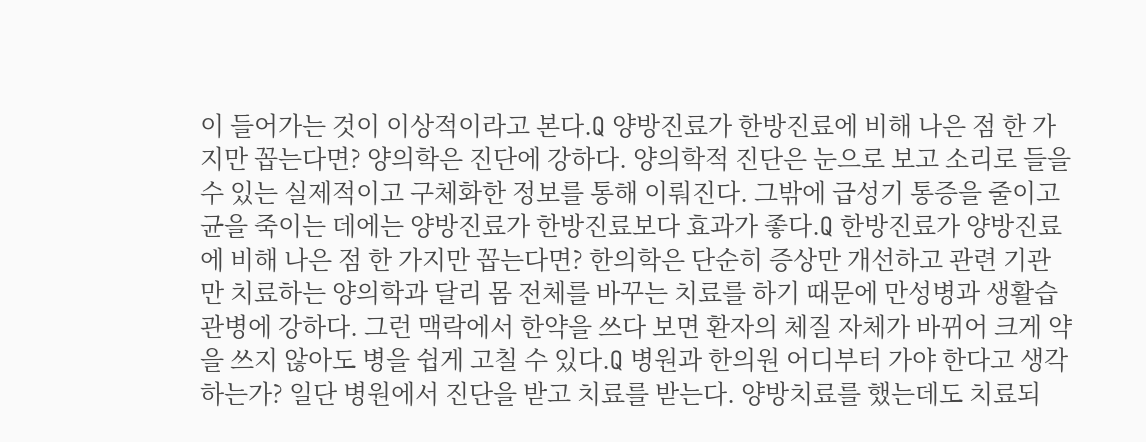이 들어가는 것이 이상적이라고 본다.Q 양방진료가 한방진료에 비해 나은 점 한 가지만 꼽는다면? 양의학은 진단에 강하다. 양의학적 진단은 눈으로 보고 소리로 들을 수 있는 실제적이고 구체화한 정보를 통해 이뤄진다. 그밖에 급성기 통증을 줄이고 균을 죽이는 데에는 양방진료가 한방진료보다 효과가 좋다.Q 한방진료가 양방진료에 비해 나은 점 한 가지만 꼽는다면? 한의학은 단순히 증상만 개선하고 관련 기관만 치료하는 양의학과 달리 몸 전체를 바꾸는 치료를 하기 때문에 만성병과 생활습관병에 강하다. 그런 맥락에서 한약을 쓰다 보면 환자의 체질 자체가 바뀌어 크게 약을 쓰지 않아도 병을 쉽게 고칠 수 있다.Q 병원과 한의원 어디부터 가야 한다고 생각하는가? 일단 병원에서 진단을 받고 치료를 받는다. 양방치료를 했는데도 치료되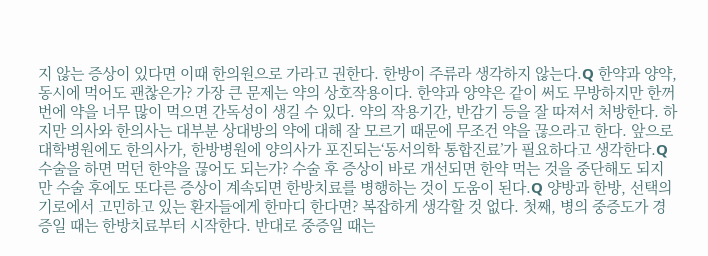지 않는 증상이 있다면 이때 한의원으로 가라고 권한다. 한방이 주류라 생각하지 않는다.Q 한약과 양약, 동시에 먹어도 괜찮은가? 가장 큰 문제는 약의 상호작용이다. 한약과 양약은 같이 써도 무방하지만 한꺼번에 약을 너무 많이 먹으면 간독성이 생길 수 있다. 약의 작용기간, 반감기 등을 잘 따져서 처방한다. 하지만 의사와 한의사는 대부분 상대방의 약에 대해 잘 모르기 때문에 무조건 약을 끊으라고 한다. 앞으로 대학병원에도 한의사가, 한방병원에 양의사가 포진되는‘동서의학 통합진료’가 필요하다고 생각한다.Q 수술을 하면 먹던 한약을 끊어도 되는가? 수술 후 증상이 바로 개선되면 한약 먹는 것을 중단해도 되지만 수술 후에도 또다른 증상이 계속되면 한방치료를 병행하는 것이 도움이 된다.Q 양방과 한방, 선택의 기로에서 고민하고 있는 환자들에게 한마디 한다면? 복잡하게 생각할 것 없다. 첫째, 병의 중증도가 경증일 때는 한방치료부터 시작한다. 반대로 중증일 때는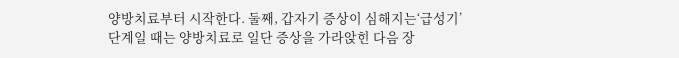양방치료부터 시작한다. 둘째, 갑자기 증상이 심해지는‘급성기’단계일 때는 양방치료로 일단 증상을 가라앉힌 다음 장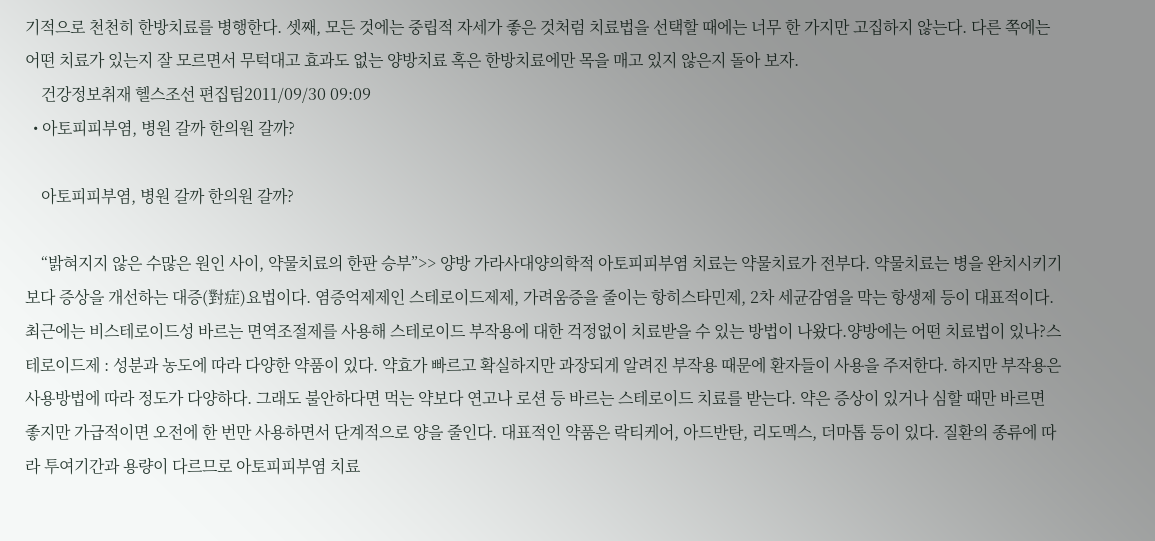기적으로 천천히 한방치료를 병행한다. 셋째, 모든 것에는 중립적 자세가 좋은 것처럼 치료법을 선택할 때에는 너무 한 가지만 고집하지 않는다. 다른 쪽에는 어떤 치료가 있는지 잘 모르면서 무턱대고 효과도 없는 양방치료 혹은 한방치료에만 목을 매고 있지 않은지 돌아 보자.
    건강정보취재 헬스조선 편집팀2011/09/30 09:09
  • 아토피피부염, 병원 갈까 한의원 갈까?

    아토피피부염, 병원 갈까 한의원 갈까?

    “밝혀지지 않은 수많은 원인 사이, 약물치료의 한판 승부”>> 양방 가라사대양의학적 아토피피부염 치료는 약물치료가 전부다. 약물치료는 병을 완치시키기보다 증상을 개선하는 대증(對症)요법이다. 염증억제제인 스테로이드제제, 가려움증을 줄이는 항히스타민제, 2차 세균감염을 막는 항생제 등이 대표적이다. 최근에는 비스테로이드성 바르는 면역조절제를 사용해 스테로이드 부작용에 대한 걱정없이 치료받을 수 있는 방법이 나왔다.양방에는 어떤 치료법이 있나?스테로이드제 : 성분과 농도에 따라 다양한 약품이 있다. 약효가 빠르고 확실하지만 과장되게 알려진 부작용 때문에 환자들이 사용을 주저한다. 하지만 부작용은 사용방법에 따라 정도가 다양하다. 그래도 불안하다면 먹는 약보다 연고나 로션 등 바르는 스테로이드 치료를 받는다. 약은 증상이 있거나 심할 때만 바르면 좋지만 가급적이면 오전에 한 번만 사용하면서 단계적으로 양을 줄인다. 대표적인 약품은 락티케어, 아드반탄, 리도멕스, 더마톱 등이 있다. 질환의 종류에 따라 투여기간과 용량이 다르므로 아토피피부염 치료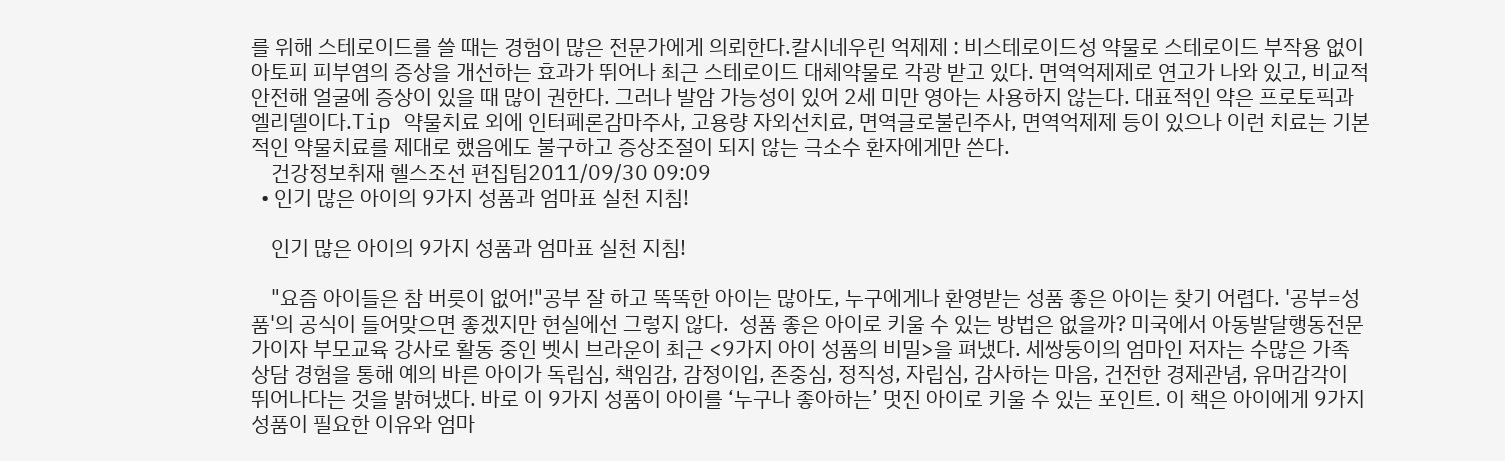를 위해 스테로이드를 쓸 때는 경험이 많은 전문가에게 의뢰한다.칼시네우린 억제제 : 비스테로이드성 약물로 스테로이드 부작용 없이 아토피 피부염의 증상을 개선하는 효과가 뛰어나 최근 스테로이드 대체약물로 각광 받고 있다. 면역억제제로 연고가 나와 있고, 비교적 안전해 얼굴에 증상이 있을 때 많이 권한다. 그러나 발암 가능성이 있어 2세 미만 영아는 사용하지 않는다. 대표적인 약은 프로토픽과 엘리델이다.Tip 약물치료 외에 인터페론감마주사, 고용량 자외선치료, 면역글로불린주사, 면역억제제 등이 있으나 이런 치료는 기본적인 약물치료를 제대로 했음에도 불구하고 증상조절이 되지 않는 극소수 환자에게만 쓴다.
    건강정보취재 헬스조선 편집팀2011/09/30 09:09
  • 인기 많은 아이의 9가지 성품과 엄마표 실천 지침!

    인기 많은 아이의 9가지 성품과 엄마표 실천 지침!

    "요즘 아이들은 참 버릇이 없어!"공부 잘 하고 똑똑한 아이는 많아도, 누구에게나 환영받는 성품 좋은 아이는 찾기 어렵다. '공부=성품'의 공식이 들어맞으면 좋겠지만 현실에선 그렇지 않다.  성품 좋은 아이로 키울 수 있는 방법은 없을까? 미국에서 아동발달행동전문가이자 부모교육 강사로 활동 중인 벳시 브라운이 최근 <9가지 아이 성품의 비밀>을 펴냈다. 세쌍둥이의 엄마인 저자는 수많은 가족 상담 경험을 통해 예의 바른 아이가 독립심, 책임감, 감정이입, 존중심, 정직성, 자립심, 감사하는 마음, 건전한 경제관념, 유머감각이 뛰어나다는 것을 밝혀냈다. 바로 이 9가지 성품이 아이를 ‘누구나 좋아하는’ 멋진 아이로 키울 수 있는 포인트. 이 책은 아이에게 9가지 성품이 필요한 이유와 엄마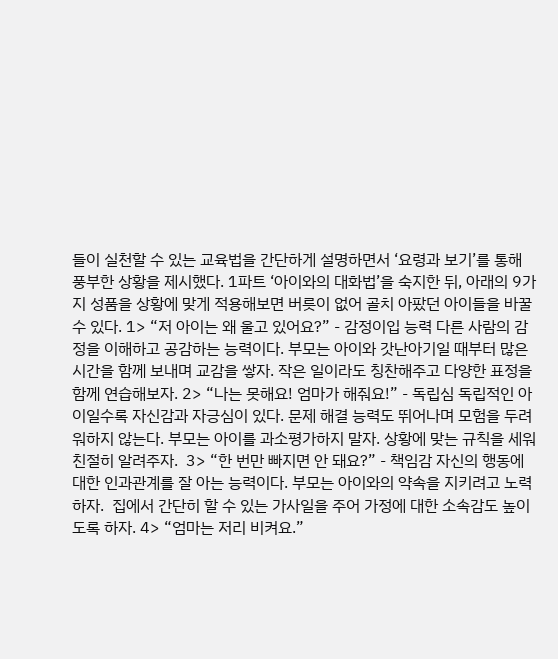들이 실천할 수 있는 교육법을 간단하게 설명하면서 ‘요령과 보기’를 통해 풍부한 상황을 제시했다. 1파트 ‘아이와의 대화법’을 숙지한 뒤, 아래의 9가지 성품을 상황에 맞게 적용해보면 버릇이 없어 골치 아팠던 아이들을 바꿀 수 있다. 1> “저 아이는 왜 울고 있어요?” - 감정이입 능력 다른 사람의 감정을 이해하고 공감하는 능력이다. 부모는 아이와 갓난아기일 때부터 많은 시간을 함께 보내며 교감을 쌓자. 작은 일이라도 칭찬해주고 다양한 표정을 함께 연습해보자. 2> “나는 못해요! 엄마가 해줘요!” - 독립심 독립적인 아이일수록 자신감과 자긍심이 있다. 문제 해결 능력도 뛰어나며 모험을 두려워하지 않는다. 부모는 아이를 과소평가하지 말자. 상황에 맞는 규칙을 세워 친절히 알려주자.  3> “한 번만 빠지면 안 돼요?” - 책임감 자신의 행동에 대한 인과관계를 잘 아는 능력이다. 부모는 아이와의 약속을 지키려고 노력하자.  집에서 간단히 할 수 있는 가사일을 주어 가정에 대한 소속감도 높이도록 하자. 4> “엄마는 저리 비켜요.”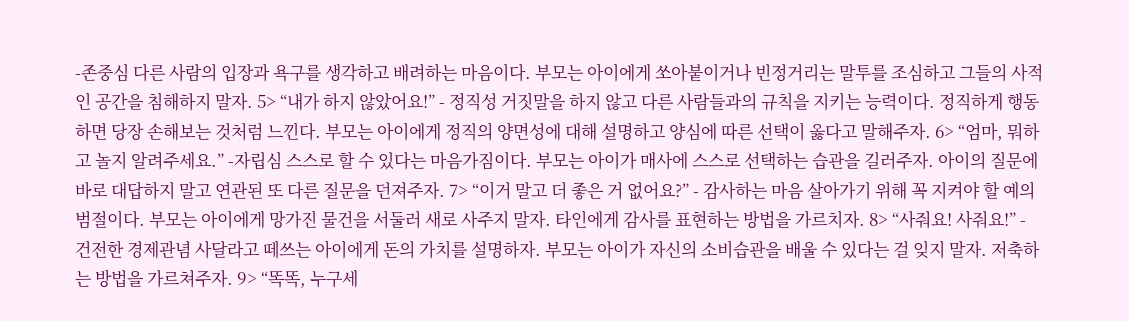-존중심 다른 사람의 입장과 욕구를 생각하고 배려하는 마음이다. 부모는 아이에게 쏘아붙이거나 빈정거리는 말투를 조심하고 그들의 사적인 공간을 침해하지 말자. 5> “내가 하지 않았어요!” - 정직성 거짓말을 하지 않고 다른 사람들과의 규칙을 지키는 능력이다. 정직하게 행동하면 당장 손해보는 것처럼 느낀다. 부모는 아이에게 정직의 양면성에 대해 설명하고 양심에 따른 선택이 옳다고 말해주자. 6> “엄마, 뭐하고 놀지 알려주세요.” -자립심 스스로 할 수 있다는 마음가짐이다. 부모는 아이가 매사에 스스로 선택하는 습관을 길러주자. 아이의 질문에 바로 대답하지 말고 연관된 또 다른 질문을 던져주자. 7> “이거 말고 더 좋은 거 없어요?” - 감사하는 마음 살아가기 위해 꼭 지켜야 할 예의범절이다. 부모는 아이에게 망가진 물건을 서둘러 새로 사주지 말자. 타인에게 감사를 표현하는 방법을 가르치자. 8> “사줘요! 사줘요!” - 건전한 경제관념 사달라고 떼쓰는 아이에게 돈의 가치를 설명하자. 부모는 아이가 자신의 소비습관을 배울 수 있다는 걸 잊지 말자. 저축하는 방법을 가르쳐주자. 9> “똑똑, 누구세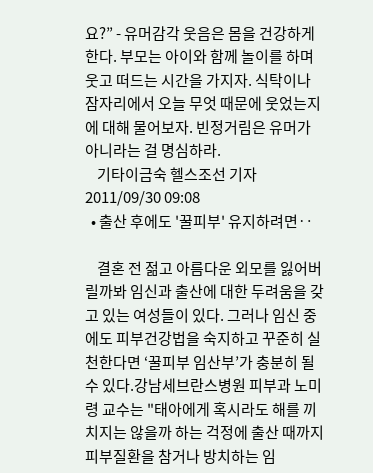요?” - 유머감각 웃음은 몸을 건강하게 한다. 부모는 아이와 함께 놀이를 하며 웃고 떠드는 시간을 가지자. 식탁이나 잠자리에서 오늘 무엇 때문에 웃었는지에 대해 물어보자. 빈정거림은 유머가 아니라는 걸 명심하라.
    기타이금숙 헬스조선 기자2011/09/30 09:08
  • 출산 후에도 '꿀피부' 유지하려면‥

    결혼 전 젊고 아름다운 외모를 잃어버릴까봐 임신과 출산에 대한 두려움을 갖고 있는 여성들이 있다. 그러나 임신 중에도 피부건강법을 숙지하고 꾸준히 실천한다면 ‘꿀피부 임산부’가 충분히 될 수 있다.강남세브란스병원 피부과 노미령 교수는 "태아에게 혹시라도 해를 끼치지는 않을까 하는 걱정에 출산 때까지 피부질환을 참거나 방치하는 임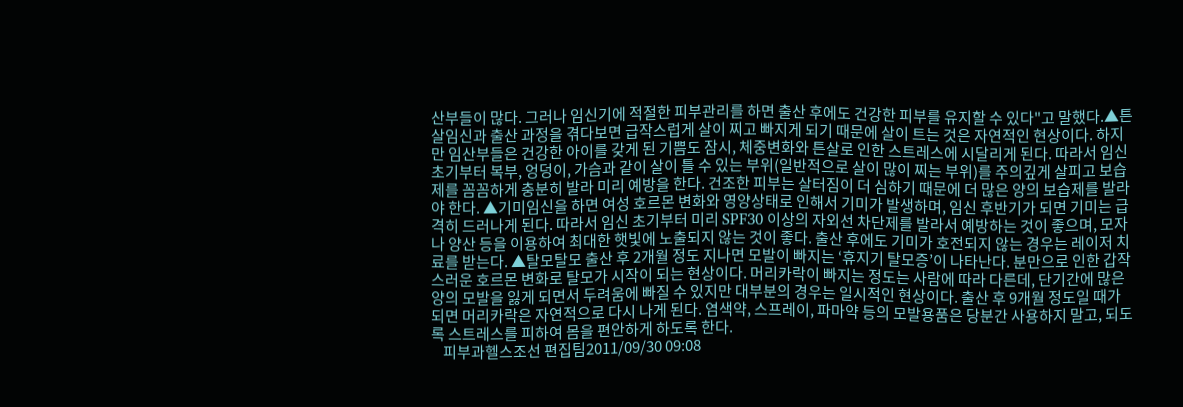산부들이 많다. 그러나 임신기에 적절한 피부관리를 하면 출산 후에도 건강한 피부를 유지할 수 있다"고 말했다.▲튼살임신과 출산 과정을 겪다보면 급작스럽게 살이 찌고 빠지게 되기 때문에 살이 트는 것은 자연적인 현상이다. 하지만 임산부들은 건강한 아이를 갖게 된 기쁨도 잠시, 체중변화와 튼살로 인한 스트레스에 시달리게 된다. 따라서 임신 초기부터 복부, 엉덩이, 가슴과 같이 살이 틀 수 있는 부위(일반적으로 살이 많이 찌는 부위)를 주의깊게 살피고 보습제를 꼼꼼하게 충분히 발라 미리 예방을 한다. 건조한 피부는 살터짐이 더 심하기 때문에 더 많은 양의 보습제를 발라야 한다. ▲기미임신을 하면 여성 호르몬 변화와 영양상태로 인해서 기미가 발생하며, 임신 후반기가 되면 기미는 급격히 드러나게 된다. 따라서 임신 초기부터 미리 SPF30 이상의 자외선 차단제를 발라서 예방하는 것이 좋으며, 모자나 양산 등을 이용하여 최대한 햇빛에 노출되지 않는 것이 좋다. 출산 후에도 기미가 호전되지 않는 경우는 레이저 치료를 받는다. ▲탈모탈모 출산 후 2개월 정도 지나면 모발이 빠지는 ‘휴지기 탈모증’이 나타난다. 분만으로 인한 갑작스러운 호르몬 변화로 탈모가 시작이 되는 현상이다. 머리카락이 빠지는 정도는 사람에 따라 다른데, 단기간에 많은 양의 모발을 잃게 되면서 두려움에 빠질 수 있지만 대부분의 경우는 일시적인 현상이다. 출산 후 9개월 정도일 때가 되면 머리카락은 자연적으로 다시 나게 된다. 염색약, 스프레이, 파마약 등의 모발용품은 당분간 사용하지 말고, 되도록 스트레스를 피하여 몸을 편안하게 하도록 한다.
    피부과헬스조선 편집팀2011/09/30 09:08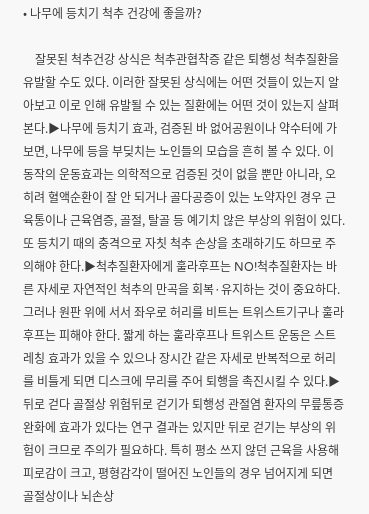• 나무에 등치기 척추 건강에 좋을까?

    잘못된 척추건강 상식은 척추관협착증 같은 퇴행성 척추질환을 유발할 수도 있다. 이러한 잘못된 상식에는 어떤 것들이 있는지 알아보고 이로 인해 유발될 수 있는 질환에는 어떤 것이 있는지 살펴본다.▶나무에 등치기 효과, 검증된 바 없어공원이나 약수터에 가보면, 나무에 등을 부딪치는 노인들의 모습을 흔히 볼 수 있다. 이 동작의 운동효과는 의학적으로 검증된 것이 없을 뿐만 아니라, 오히려 혈액순환이 잘 안 되거나 골다공증이 있는 노약자인 경우 근육통이나 근육염증, 골절, 탈골 등 예기치 않은 부상의 위험이 있다. 또 등치기 때의 충격으로 자칫 척추 손상을 초래하기도 하므로 주의해야 한다.▶척추질환자에게 훌라후프는 NO!척추질환자는 바른 자세로 자연적인 척추의 만곡을 회복·유지하는 것이 중요하다. 그러나 원판 위에 서서 좌우로 허리를 비트는 트위스트기구나 훌라후프는 피해야 한다. 짧게 하는 훌라후프나 트위스트 운동은 스트레칭 효과가 있을 수 있으나 장시간 같은 자세로 반복적으로 허리를 비틀게 되면 디스크에 무리를 주어 퇴행을 촉진시킬 수 있다.▶뒤로 걷다 골절상 위험뒤로 걷기가 퇴행성 관절염 환자의 무릎통증 완화에 효과가 있다는 연구 결과는 있지만 뒤로 걷기는 부상의 위험이 크므로 주의가 필요하다. 특히 평소 쓰지 않던 근육을 사용해 피로감이 크고, 평형감각이 떨어진 노인들의 경우 넘어지게 되면 골절상이나 뇌손상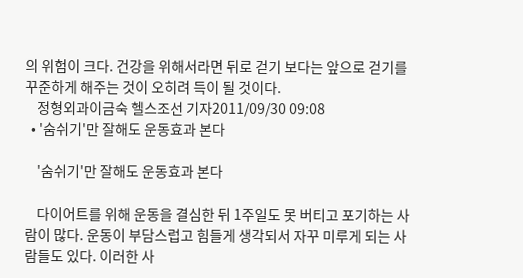의 위험이 크다. 건강을 위해서라면 뒤로 걷기 보다는 앞으로 걷기를 꾸준하게 해주는 것이 오히려 득이 될 것이다.
    정형외과이금숙 헬스조선 기자2011/09/30 09:08
  • '숨쉬기'만 잘해도 운동효과 본다

    '숨쉬기'만 잘해도 운동효과 본다

    다이어트를 위해 운동을 결심한 뒤 1주일도 못 버티고 포기하는 사람이 많다. 운동이 부담스럽고 힘들게 생각되서 자꾸 미루게 되는 사람들도 있다. 이러한 사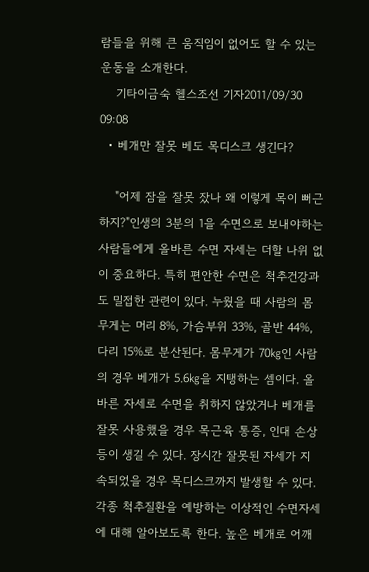람들을 위해 큰 움직임이 없어도 할 수 있는 운동을 소개한다.
    기타이금숙 헬스조선 기자2011/09/30 09:08
  • 베개만 잘못 베도 목디스크 생긴다?

    "어제 잠을 잘못 잤나 왜 이렇게 목이 뻐근하지?"인생의 3분의 1을 수면으로 보내야하는 사람들에게 올바른 수면 자세는 더할 나위 없이 중요하다. 특히 편안한 수면은 척추건강과도 밀접한 관련이 있다. 누웠을 때 사람의 몸무게는 머리 8%, 가슴부위 33%, 골반 44%, 다리 15%로 분산된다. 몸무게가 70㎏인 사람의 경우 베개가 5.6㎏을 지탱하는 셈이다. 올바른 자세로 수면을 취하지 않았거나 베개를 잘못 사용했을 경우 목근육 통증, 인대 손상 등이 생길 수 있다. 장시간 잘못된 자세가 지속되었을 경우 목디스크까지 발생할 수 있다. 각종 척추질환을 예방하는 이상적인 수면자세에 대해 알아보도록 한다. 높은 베개로 어깨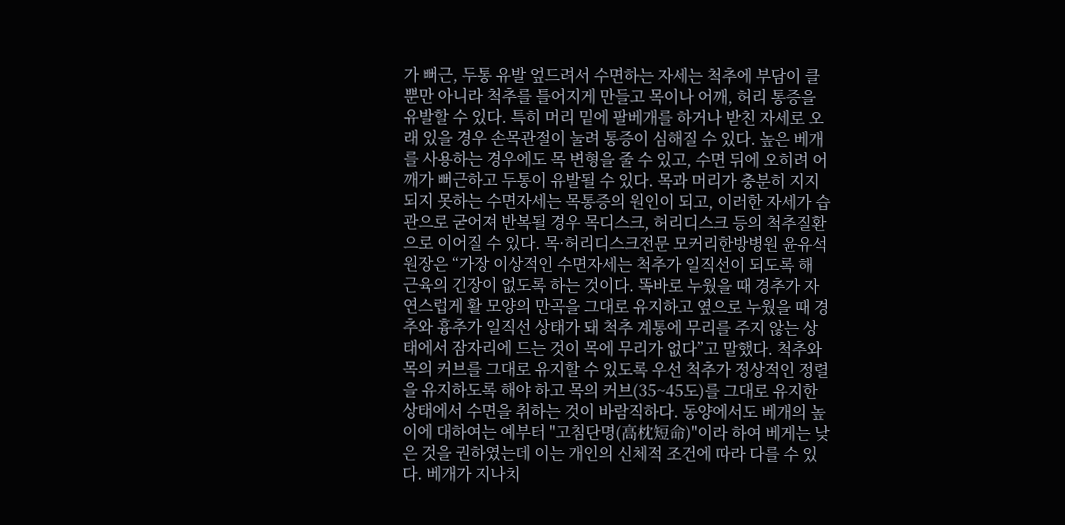가 뻐근, 두통 유발 엎드려서 수면하는 자세는 척추에 부담이 클 뿐만 아니라 척추를 틀어지게 만들고 목이나 어깨, 허리 통증을 유발할 수 있다. 특히 머리 밑에 팔베개를 하거나 받친 자세로 오래 있을 경우 손목관절이 눌려 통증이 심해질 수 있다. 높은 베개를 사용하는 경우에도 목 변형을 줄 수 있고, 수면 뒤에 오히려 어깨가 뻐근하고 두통이 유발될 수 있다. 목과 머리가 충분히 지지되지 못하는 수면자세는 목통증의 원인이 되고, 이러한 자세가 습관으로 굳어져 반복될 경우 목디스크, 허리디스크 등의 척추질환으로 이어질 수 있다. 목·허리디스크전문 모커리한방병원 윤유석 원장은 “가장 이상적인 수면자세는 척추가 일직선이 되도록 해 근육의 긴장이 없도록 하는 것이다. 똑바로 누웠을 때 경추가 자연스럽게 활 모양의 만곡을 그대로 유지하고 옆으로 누웠을 때 경추와 흉추가 일직선 상태가 돼 척추 계통에 무리를 주지 않는 상태에서 잠자리에 드는 것이 목에 무리가 없다”고 말했다. 척추와 목의 커브를 그대로 유지할 수 있도록 우선 척추가 정상적인 정렬을 유지하도록 해야 하고 목의 커브(35~45도)를 그대로 유지한 상태에서 수면을 취하는 것이 바람직하다. 동양에서도 베개의 높이에 대하여는 예부터 "고침단명(高枕短命)"이라 하여 베게는 낮은 것을 권하였는데 이는 개인의 신체적 조건에 따라 다를 수 있다. 베개가 지나치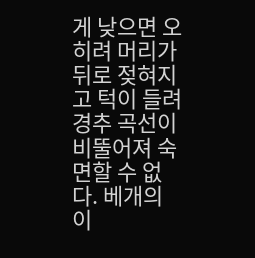게 낮으면 오히려 머리가 뒤로 젖혀지고 턱이 들려 경추 곡선이 비뚤어져 숙면할 수 없다. 베개의 이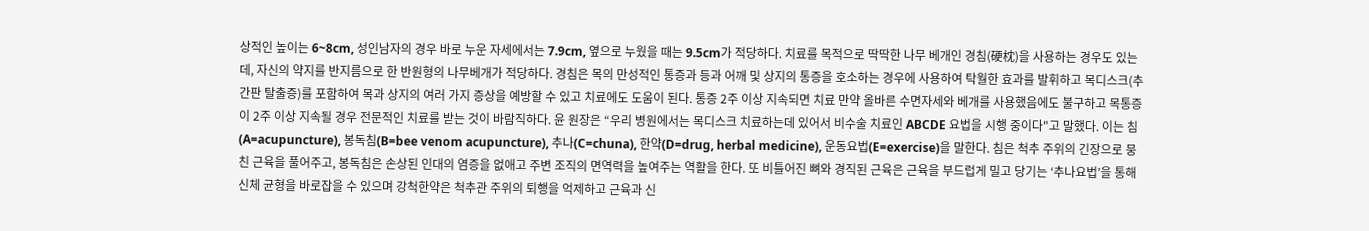상적인 높이는 6~8cm, 성인남자의 경우 바로 누운 자세에서는 7.9cm, 옆으로 누웠을 때는 9.5cm가 적당하다. 치료를 목적으로 딱딱한 나무 베개인 경침(硬枕)을 사용하는 경우도 있는데, 자신의 약지를 반지름으로 한 반원형의 나무베개가 적당하다. 경침은 목의 만성적인 통증과 등과 어깨 및 상지의 통증을 호소하는 경우에 사용하여 탁월한 효과를 발휘하고 목디스크(추간판 탈출증)를 포함하여 목과 상지의 여러 가지 증상을 예방할 수 있고 치료에도 도움이 된다. 통증 2주 이상 지속되면 치료 만약 올바른 수면자세와 베개를 사용했음에도 불구하고 목통증이 2주 이상 지속될 경우 전문적인 치료를 받는 것이 바람직하다. 윤 원장은 “우리 병원에서는 목디스크 치료하는데 있어서 비수술 치료인 ABCDE 요법을 시행 중이다"고 말했다. 이는 침(A=acupuncture), 봉독침(B=bee venom acupuncture), 추나(C=chuna), 한약(D=drug, herbal medicine), 운동요법(E=exercise)을 말한다. 침은 척추 주위의 긴장으로 뭉친 근육을 풀어주고, 봉독침은 손상된 인대의 염증을 없애고 주변 조직의 면역력을 높여주는 역활을 한다. 또 비틀어진 뼈와 경직된 근육은 근육을 부드럽게 밀고 당기는 ‘추나요법’을 통해 신체 균형을 바로잡을 수 있으며 강척한약은 척추관 주위의 퇴행을 억제하고 근육과 신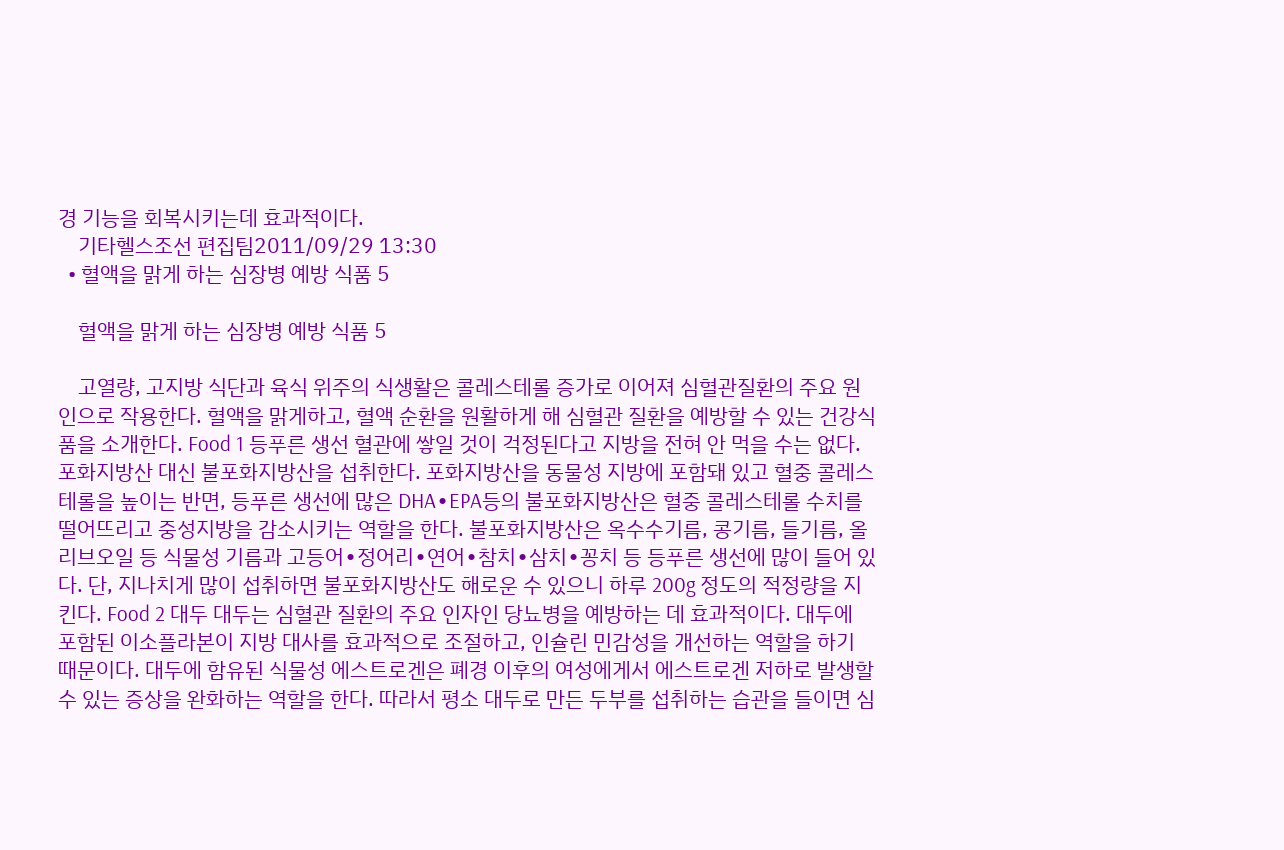경 기능을 회복시키는데 효과적이다.
    기타헬스조선 편집팀2011/09/29 13:30
  • 혈액을 맑게 하는 심장병 예방 식품 5

    혈액을 맑게 하는 심장병 예방 식품 5

    고열량, 고지방 식단과 육식 위주의 식생활은 콜레스테롤 증가로 이어져 심혈관질환의 주요 원인으로 작용한다. 혈액을 맑게하고, 혈액 순환을 원활하게 해 심혈관 질환을 예방할 수 있는 건강식품을 소개한다. Food 1 등푸른 생선 혈관에 쌓일 것이 걱정된다고 지방을 전혀 안 먹을 수는 없다. 포화지방산 대신 불포화지방산을 섭취한다. 포화지방산을 동물성 지방에 포함돼 있고 혈중 콜레스테롤을 높이는 반면, 등푸른 생선에 많은 DHA∙EPA등의 불포화지방산은 혈중 콜레스테롤 수치를 떨어뜨리고 중성지방을 감소시키는 역할을 한다. 불포화지방산은 옥수수기름, 콩기름, 들기름, 올리브오일 등 식물성 기름과 고등어∙정어리∙연어∙참치∙삼치∙꽁치 등 등푸른 생선에 많이 들어 있다. 단, 지나치게 많이 섭취하면 불포화지방산도 해로운 수 있으니 하루 200g 정도의 적정량을 지킨다. Food 2 대두 대두는 심혈관 질환의 주요 인자인 당뇨병을 예방하는 데 효과적이다. 대두에 포함된 이소플라본이 지방 대사를 효과적으로 조절하고, 인슐린 민감성을 개선하는 역할을 하기 때문이다. 대두에 함유된 식물성 에스트로겐은 폐경 이후의 여성에게서 에스트로겐 저하로 발생할 수 있는 증상을 완화하는 역할을 한다. 따라서 평소 대두로 만든 두부를 섭취하는 습관을 들이면 심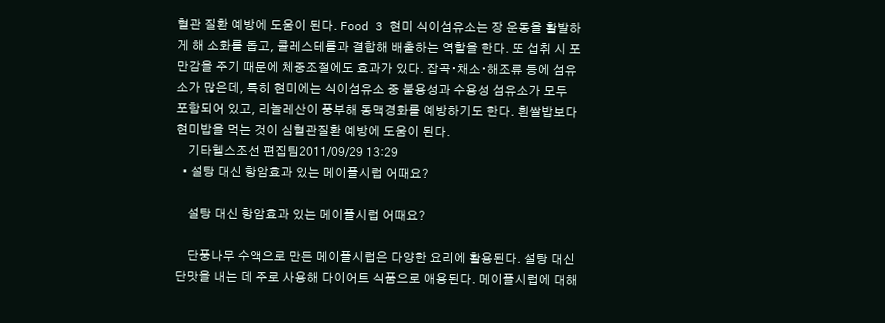혈관 질환 예방에 도움이 된다. Food 3 현미 식이섬유소는 장 운동을 활발하게 해 소화를 돕고, 콜레스테롤과 결합해 배출하는 역할을 한다. 또 섭취 시 포만감을 주기 때문에 체중조절에도 효과가 있다. 잡곡∙채소∙해조류 등에 섬유소가 많은데, 특히 현미에는 식이섬유소 중 불용성과 수용성 섬유소가 모두 포함되어 있고, 리놀레산이 풍부해 동맥경화를 예방하기도 한다. 흰쌀밥보다 현미밥을 먹는 것이 심혈관질환 예방에 도움이 된다.
    기타헬스조선 편집팀2011/09/29 13:29
  • 설탕 대신 항암효과 있는 메이플시럽 어때요?

    설탕 대신 항암효과 있는 메이플시럽 어때요?

    단풍나무 수액으로 만든 메이플시럽은 다양한 요리에 활용된다. 설탕 대신 단맛을 내는 데 주로 사용해 다이어트 식품으로 애용된다. 메이플시럽에 대해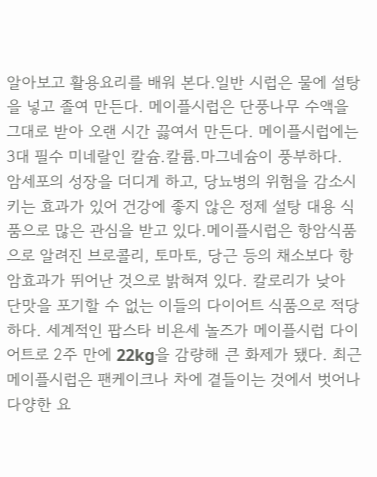알아보고 활용요리를 배워 본다.일반 시럽은 물에 설탕을 넣고 졸여 만든다. 메이플시럽은 단풍나무 수액을 그대로 받아 오랜 시간 끓여서 만든다. 메이플시럽에는 3대 필수 미네랄인 칼슘.칼륨.마그네슘이 풍부하다. 암세포의 성장을 더디게 하고, 당뇨병의 위험을 감소시키는 효과가 있어 건강에 좋지 않은 정제 설탕 대용 식품으로 많은 관심을 받고 있다.메이플시럽은 항암식품으로 알려진 브로콜리, 토마토, 당근 등의 채소보다 항암효과가 뛰어난 것으로 밝혀져 있다. 칼로리가 낮아 단맛을 포기할 수 없는 이들의 다이어트 식품으로 적당하다. 세계적인 팝스타 비욘세 놀즈가 메이플시럽 다이어트로 2주 만에 22kg을 감량해 큰 화제가 됐다. 최근 메이플시럽은 팬케이크나 차에 곁들이는 것에서 벗어나 다양한 요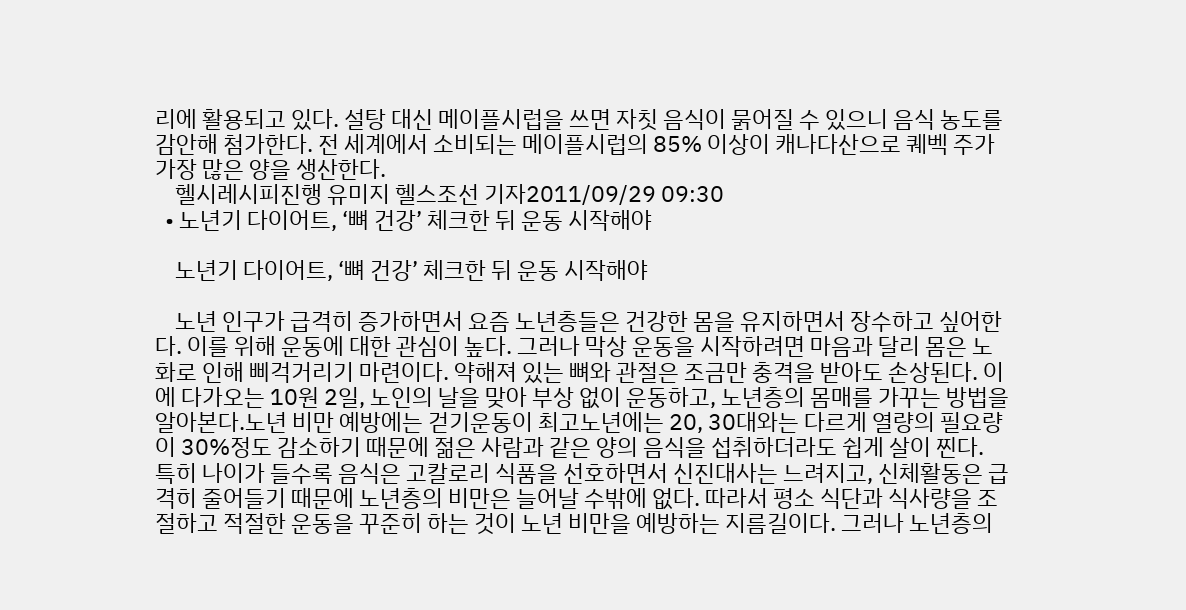리에 활용되고 있다. 설탕 대신 메이플시럽을 쓰면 자칫 음식이 묽어질 수 있으니 음식 농도를 감안해 첨가한다. 전 세계에서 소비되는 메이플시럽의 85% 이상이 캐나다산으로 퀘벡 주가 가장 많은 양을 생산한다.
    헬시레시피진행 유미지 헬스조선 기자2011/09/29 09:30
  • 노년기 다이어트, ‘뼈 건강’ 체크한 뒤 운동 시작해야

    노년기 다이어트, ‘뼈 건강’ 체크한 뒤 운동 시작해야

    노년 인구가 급격히 증가하면서 요즘 노년층들은 건강한 몸을 유지하면서 장수하고 싶어한다. 이를 위해 운동에 대한 관심이 높다. 그러나 막상 운동을 시작하려면 마음과 달리 몸은 노화로 인해 삐걱거리기 마련이다. 약해져 있는 뼈와 관절은 조금만 충격을 받아도 손상된다. 이에 다가오는 10원 2일, 노인의 날을 맞아 부상 없이 운동하고, 노년층의 몸매를 가꾸는 방법을 알아본다.노년 비만 예방에는 걷기운동이 최고노년에는 20, 30대와는 다르게 열량의 필요량이 30%정도 감소하기 때문에 젊은 사람과 같은 양의 음식을 섭취하더라도 쉽게 살이 찐다. 특히 나이가 들수록 음식은 고칼로리 식품을 선호하면서 신진대사는 느려지고, 신체활동은 급격히 줄어들기 때문에 노년층의 비만은 늘어날 수밖에 없다. 따라서 평소 식단과 식사량을 조절하고 적절한 운동을 꾸준히 하는 것이 노년 비만을 예방하는 지름길이다. 그러나 노년층의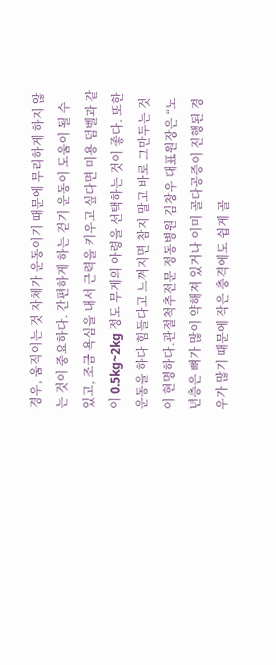경우, 움직이는 것 자체가 운동이기 때문에 무리하게 하지 않는 것이 중요하다. 간편하게 하는 걷기 운동이 도움이 될 수 있고, 조금 욕심을 내서 근력을 키우고 싶다면 미용 덤벨과 같이 0.5kg~2kg 정도 무게의 아령을 선택하는 것이 좋다. 또한 운동을 하다 힘들다고 느껴지면 참지 말고 바로 그만두는 것이 현명하다.관절척추전문 정동병원 김창우 대표원장은 “노년층은 뼈가 많이 약해져 있거나 이미 골다공증이 진행된 경우가 많기 때문에 작은 충격에도 쉽게 골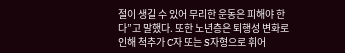절이 생길 수 있어 무리한 운동은 피해야 한다”고 말했다. 또한 노년층은 퇴행성 변화로 인해 척추가 C자 또는 S자형으로 휘어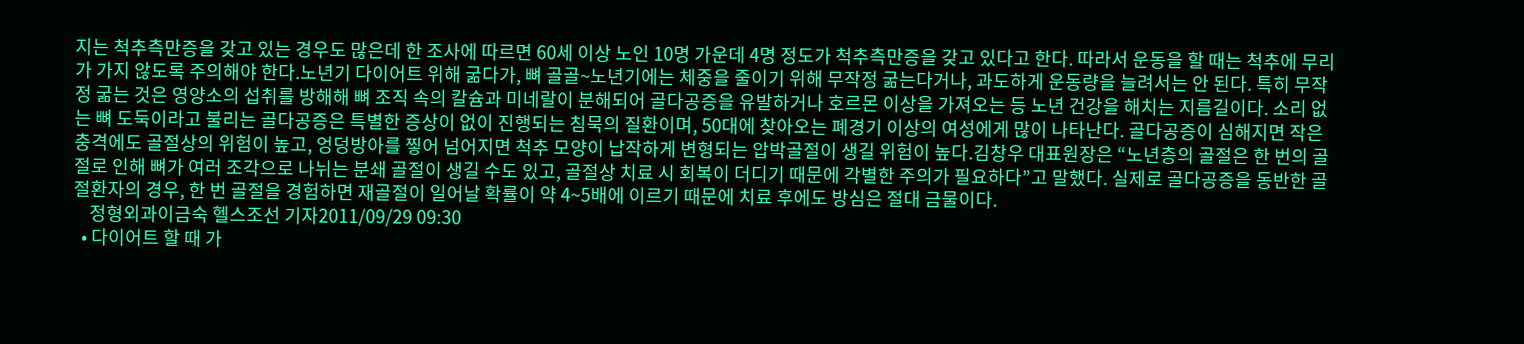지는 척추측만증을 갖고 있는 경우도 많은데 한 조사에 따르면 60세 이상 노인 10명 가운데 4명 정도가 척추측만증을 갖고 있다고 한다. 따라서 운동을 할 때는 척추에 무리가 가지 않도록 주의해야 한다.노년기 다이어트 위해 굶다가, 뼈 골골~노년기에는 체중을 줄이기 위해 무작정 굶는다거나, 과도하게 운동량을 늘려서는 안 된다. 특히 무작정 굶는 것은 영양소의 섭취를 방해해 뼈 조직 속의 칼슘과 미네랄이 분해되어 골다공증을 유발하거나 호르몬 이상을 가져오는 등 노년 건강을 해치는 지름길이다. 소리 없는 뼈 도둑이라고 불리는 골다공증은 특별한 증상이 없이 진행되는 침묵의 질환이며, 50대에 찾아오는 폐경기 이상의 여성에게 많이 나타난다. 골다공증이 심해지면 작은 충격에도 골절상의 위험이 높고, 엉덩방아를 찧어 넘어지면 척추 모양이 납작하게 변형되는 압박골절이 생길 위험이 높다.김창우 대표원장은 “노년층의 골절은 한 번의 골절로 인해 뼈가 여러 조각으로 나뉘는 분쇄 골절이 생길 수도 있고, 골절상 치료 시 회복이 더디기 때문에 각별한 주의가 필요하다”고 말했다. 실제로 골다공증을 동반한 골절환자의 경우, 한 번 골절을 경험하면 재골절이 일어날 확률이 약 4~5배에 이르기 때문에 치료 후에도 방심은 절대 금물이다.
    정형외과이금숙 헬스조선 기자2011/09/29 09:30
  • 다이어트 할 때 가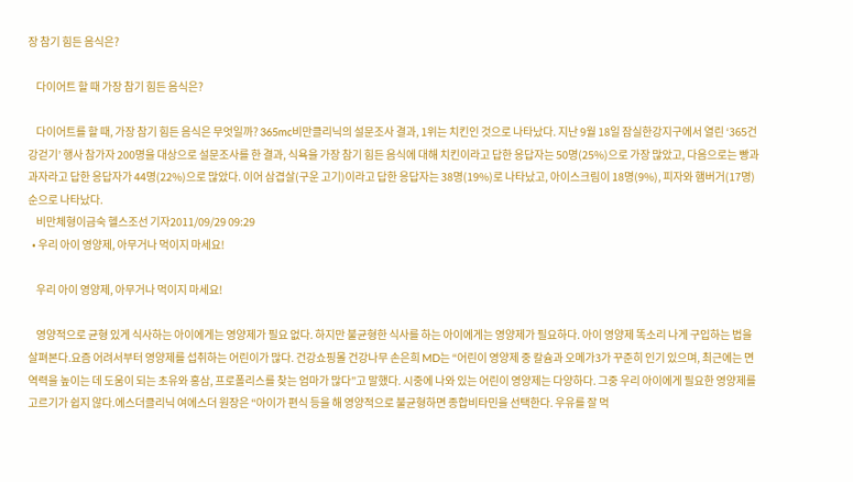장 참기 힘든 음식은?

    다이어트 할 때 가장 참기 힘든 음식은?

    다이어트를 할 때, 가장 참기 힘든 음식은 무엇일까? 365mc비만클리닉의 설문조사 결과, 1위는 치킨인 것으로 나타났다. 지난 9월 18일 잠실한강지구에서 열린 ‘365건강걷기’ 행사 참가자 200명을 대상으로 설문조사를 한 결과, 식욕을 가장 참기 힘든 음식에 대해 치킨이라고 답한 응답자는 50명(25%)으로 가장 많았고, 다음으로는 빵과 과자라고 답한 응답자가 44명(22%)으로 많았다. 이어 삼겹살(구운 고기)이라고 답한 응답자는 38명(19%)로 나타났고, 아이스크림이 18명(9%), 피자와 햄버거(17명) 순으로 나타났다.
    비만체형이금숙 헬스조선 기자2011/09/29 09:29
  • 우리 아이 영양제, 아무거나 먹이지 마세요!

    우리 아이 영양제, 아무거나 먹이지 마세요!

    영양적으로 균형 있게 식사하는 아이에게는 영양제가 필요 없다. 하지만 불균형한 식사를 하는 아이에게는 영양제가 필요하다. 아이 영양제 똑소리 나게 구입하는 법을 살펴본다.요즘 어려서부터 영양제를 섭취하는 어린이가 많다. 건강쇼핑몰 건강나무 손은희 MD는 “어린이 영양제 중 칼슘과 오메가3가 꾸준히 인기 있으며, 최근에는 면역력을 높이는 데 도움이 되는 초유와 홍삼, 프로폴리스를 찾는 엄마가 많다”고 말했다. 시중에 나와 있는 어린이 영양제는 다양하다. 그중 우리 아이에게 필요한 영양제를 고르기가 쉽지 않다.에스더클리닉 여에스더 원장은 “아이가 편식 등을 해 영양적으로 불균형하면 종합비타민을 선택한다. 우유를 잘 먹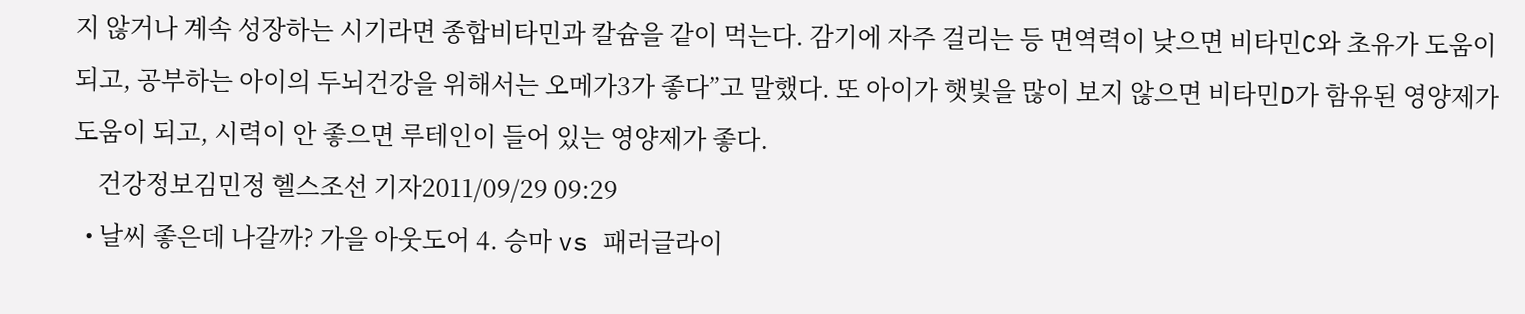지 않거나 계속 성장하는 시기라면 종합비타민과 칼슘을 같이 먹는다. 감기에 자주 걸리는 등 면역력이 낮으면 비타민C와 초유가 도움이 되고, 공부하는 아이의 두뇌건강을 위해서는 오메가3가 좋다”고 말했다. 또 아이가 햇빛을 많이 보지 않으면 비타민D가 함유된 영양제가 도움이 되고, 시력이 안 좋으면 루테인이 들어 있는 영양제가 좋다.
    건강정보김민정 헬스조선 기자2011/09/29 09:29
  • 날씨 좋은데 나갈까? 가을 아웃도어 4. 승마 vs 패러글라이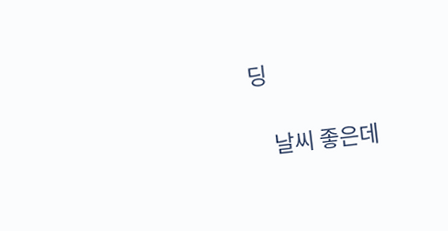딩

    날씨 좋은데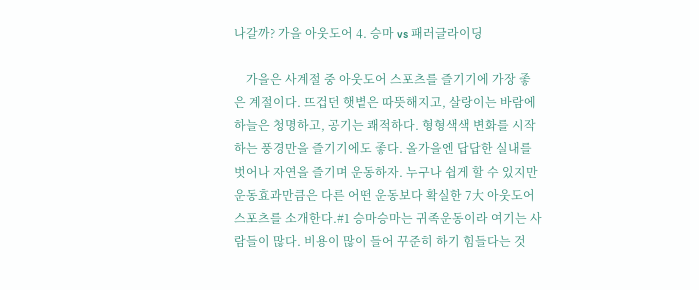나갈까? 가을 아웃도어 4. 승마 vs 패러글라이딩

    가을은 사계절 중 아웃도어 스포츠를 즐기기에 가장 좋은 계절이다. 뜨겁던 햇볕은 따뜻해지고, 살랑이는 바람에 하늘은 청명하고, 공기는 쾌적하다. 형형색색 변화를 시작하는 풍경만을 즐기기에도 좋다. 올가을엔 답답한 실내를 벗어나 자연을 즐기며 운동하자. 누구나 쉽게 할 수 있지만 운동효과만큼은 다른 어떤 운동보다 확실한 7大 아웃도어 스포츠를 소개한다.#1 승마승마는 귀족운동이라 여기는 사람들이 많다. 비용이 많이 들어 꾸준히 하기 힘들다는 것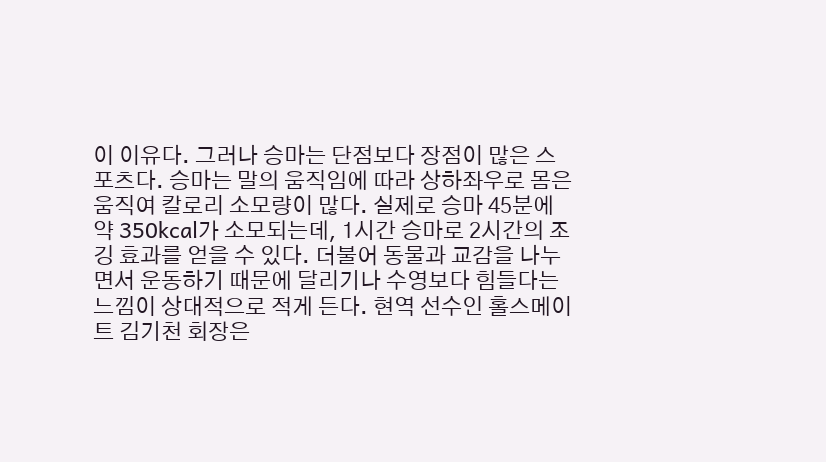이 이유다. 그러나 승마는 단점보다 장점이 많은 스포츠다. 승마는 말의 움직임에 따라 상하좌우로 몸은 움직여 칼로리 소모량이 많다. 실제로 승마 45분에 약 350kcal가 소모되는데, 1시간 승마로 2시간의 조깅 효과를 얻을 수 있다. 더불어 동물과 교감을 나누면서 운동하기 때문에 달리기나 수영보다 힘들다는 느낌이 상대적으로 적게 든다. 현역 선수인 홀스메이트 김기천 회장은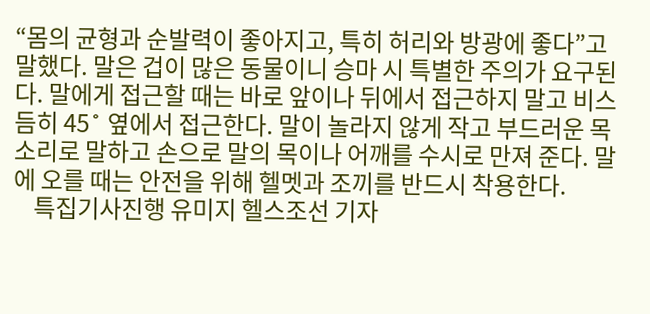“몸의 균형과 순발력이 좋아지고, 특히 허리와 방광에 좋다”고 말했다. 말은 겁이 많은 동물이니 승마 시 특별한 주의가 요구된다. 말에게 접근할 때는 바로 앞이나 뒤에서 접근하지 말고 비스듬히 45˚ 옆에서 접근한다. 말이 놀라지 않게 작고 부드러운 목소리로 말하고 손으로 말의 목이나 어깨를 수시로 만져 준다. 말에 오를 때는 안전을 위해 헬멧과 조끼를 반드시 착용한다.
    특집기사진행 유미지 헬스조선 기자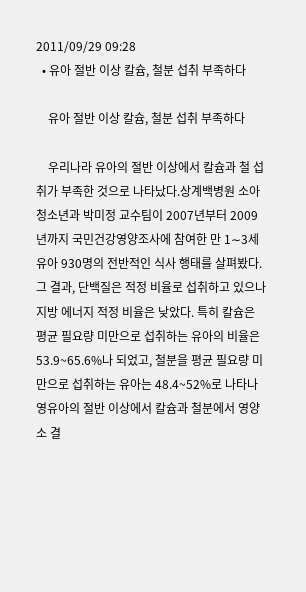2011/09/29 09:28
  • 유아 절반 이상 칼슘, 철분 섭취 부족하다

    유아 절반 이상 칼슘, 철분 섭취 부족하다

    우리나라 유아의 절반 이상에서 칼슘과 철 섭취가 부족한 것으로 나타났다.상계백병원 소아청소년과 박미정 교수팀이 2007년부터 2009년까지 국민건강영양조사에 참여한 만 1∼3세 유아 930명의 전반적인 식사 행태를 살펴봤다. 그 결과, 단백질은 적정 비율로 섭취하고 있으나 지방 에너지 적정 비율은 낮았다. 특히 칼슘은 평균 필요량 미만으로 섭취하는 유아의 비율은 53.9~65.6%나 되었고, 철분을 평균 필요량 미만으로 섭취하는 유아는 48.4~52%로 나타나 영유아의 절반 이상에서 칼슘과 철분에서 영양소 결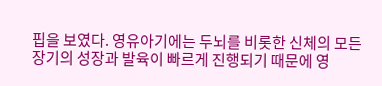핍을 보였다. 영유아기에는 두뇌를 비롯한 신체의 모든 장기의 성장과 발육이 빠르게 진행되기 때문에 영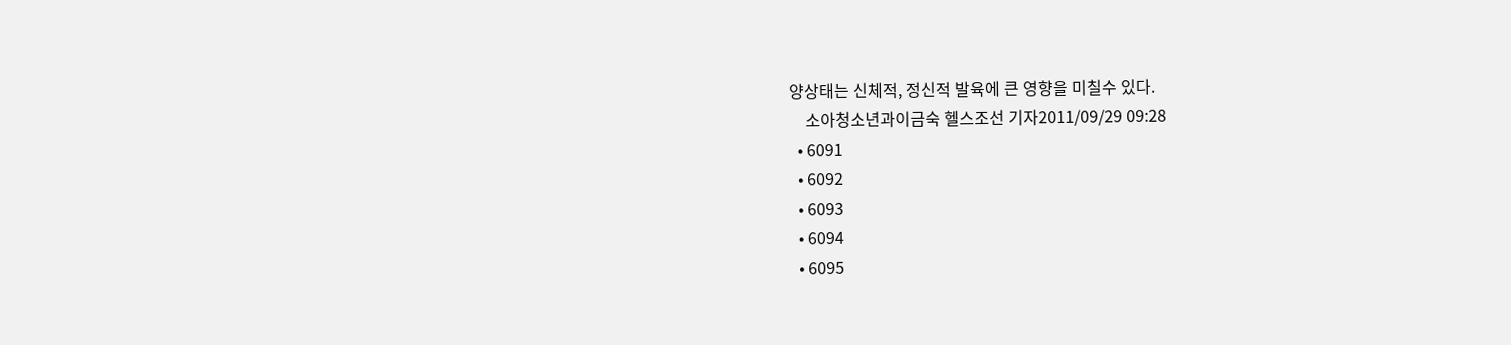양상태는 신체적, 정신적 발육에 큰 영향을 미칠수 있다.
    소아청소년과이금숙 헬스조선 기자2011/09/29 09:28
  • 6091
  • 6092
  • 6093
  • 6094
  • 6095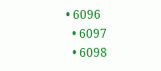• 6096
  • 6097
  • 6098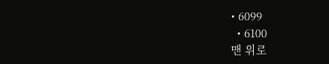• 6099
  • 6100
맨 위로